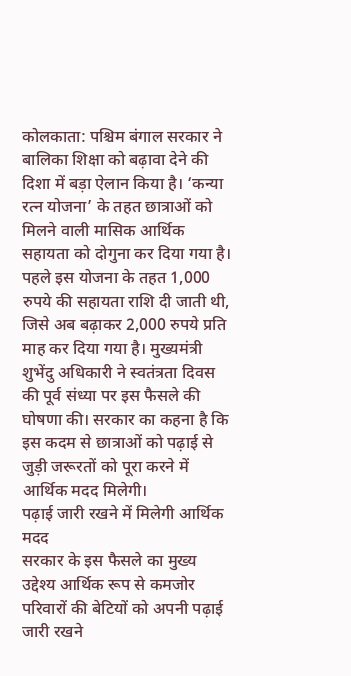कोलकाता: पश्चिम बंगाल सरकार ने बालिका शिक्षा को बढ़ावा देने की दिशा में बड़ा ऐलान किया है। ‘कन्या रत्न योजना’ के तहत छात्राओं को मिलने वाली मासिक आर्थिक सहायता को दोगुना कर दिया गया है। पहले इस योजना के तहत 1,000 रुपये की सहायता राशि दी जाती थी, जिसे अब बढ़ाकर 2,000 रुपये प्रति माह कर दिया गया है। मुख्यमंत्री शुभेंदु अधिकारी ने स्वतंत्रता दिवस की पूर्व संध्या पर इस फैसले की घोषणा की। सरकार का कहना है कि इस कदम से छात्राओं को पढ़ाई से जुड़ी जरूरतों को पूरा करने में आर्थिक मदद मिलेगी।
पढ़ाई जारी रखने में मिलेगी आर्थिक मदद
सरकार के इस फैसले का मुख्य उद्देश्य आर्थिक रूप से कमजोर परिवारों की बेटियों को अपनी पढ़ाई जारी रखने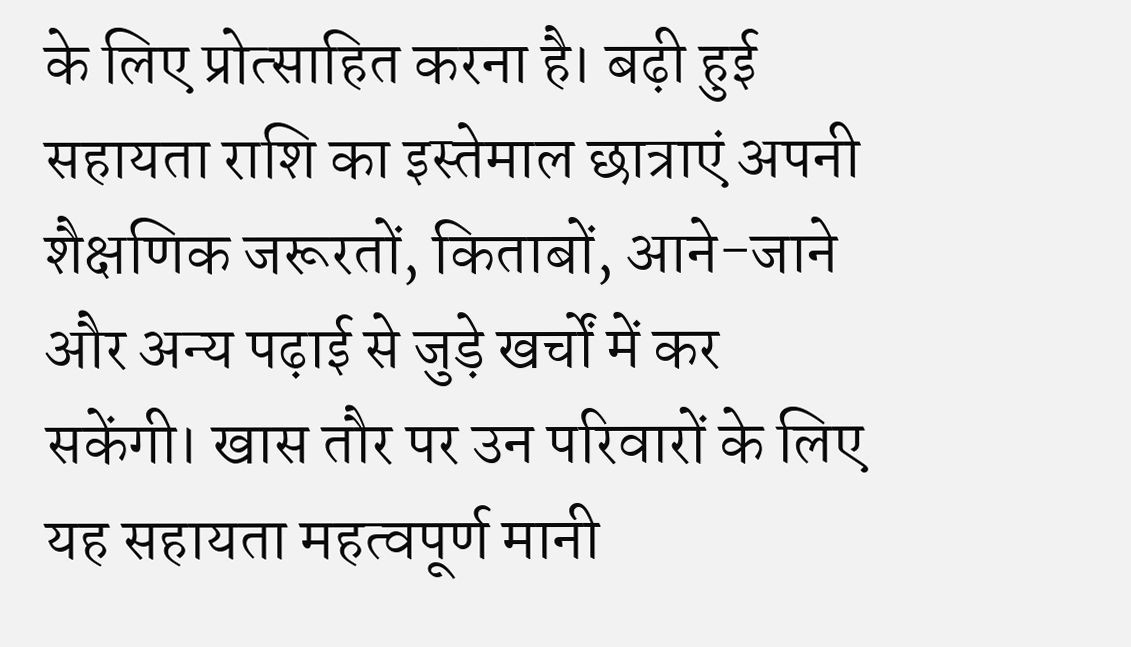के लिए प्रोत्साहित करना है। बढ़ी हुई सहायता राशि का इस्तेमाल छात्राएं अपनी शैक्षणिक जरूरतों, किताबों, आने-जाने और अन्य पढ़ाई से जुड़े खर्चों में कर सकेंगी। खास तौर पर उन परिवारों के लिए यह सहायता महत्वपूर्ण मानी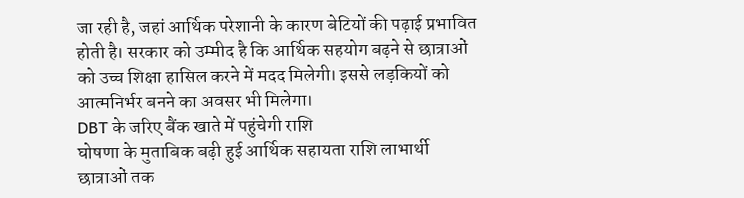जा रही है, जहां आर्थिक परेशानी के कारण बेटियों की पढ़ाई प्रभावित होती है। सरकार को उम्मीद है कि आर्थिक सहयोग बढ़ने से छात्राओं को उच्च शिक्षा हासिल करने में मदद मिलेगी। इससे लड़कियों को आत्मनिर्भर बनने का अवसर भी मिलेगा।
DBT के जरिए बैंक खाते में पहुंचेगी राशि
घोषणा के मुताबिक बढ़ी हुई आर्थिक सहायता राशि लाभार्थी छात्राओं तक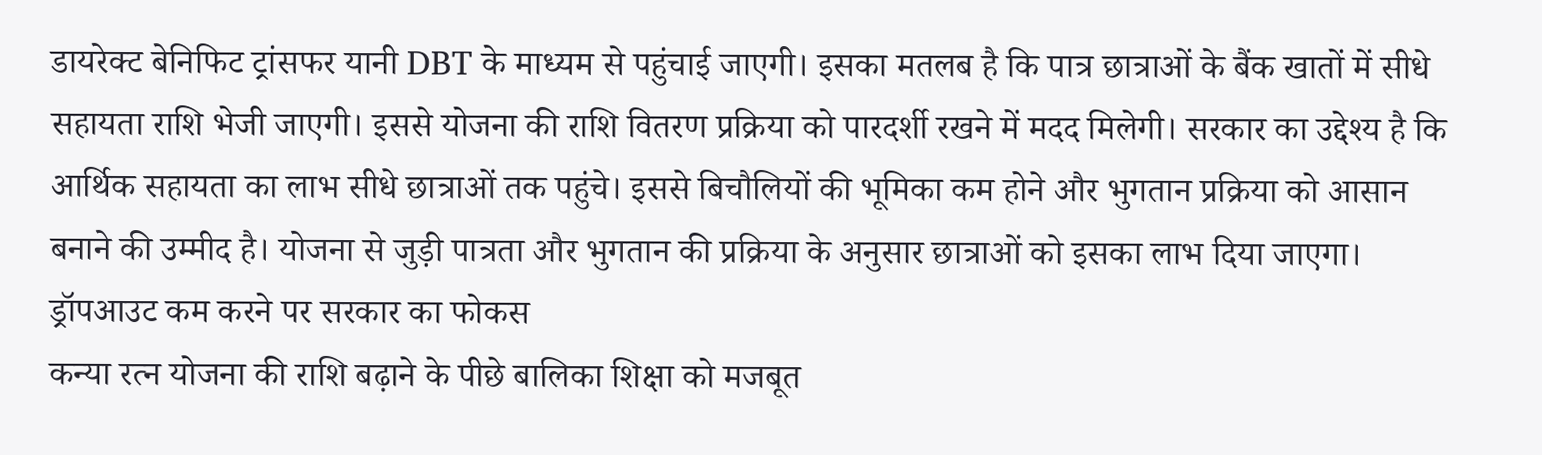डायरेक्ट बेनिफिट ट्रांसफर यानी DBT के माध्यम से पहुंचाई जाएगी। इसका मतलब है कि पात्र छात्राओं के बैंक खातों में सीधे सहायता राशि भेजी जाएगी। इससे योजना की राशि वितरण प्रक्रिया को पारदर्शी रखने में मदद मिलेगी। सरकार का उद्देश्य है कि आर्थिक सहायता का लाभ सीधे छात्राओं तक पहुंचे। इससे बिचौलियों की भूमिका कम होने और भुगतान प्रक्रिया को आसान बनाने की उम्मीद है। योजना से जुड़ी पात्रता और भुगतान की प्रक्रिया के अनुसार छात्राओं को इसका लाभ दिया जाएगा।
ड्रॉपआउट कम करने पर सरकार का फोकस
कन्या रत्न योजना की राशि बढ़ाने के पीछे बालिका शिक्षा को मजबूत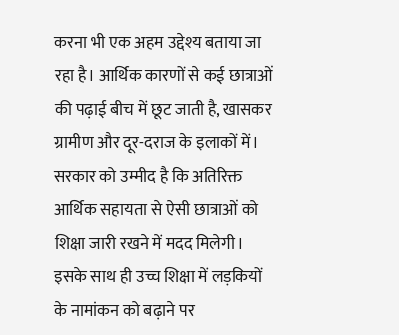करना भी एक अहम उद्देश्य बताया जा रहा है। आर्थिक कारणों से कई छात्राओं की पढ़ाई बीच में छूट जाती है, खासकर ग्रामीण और दूर-दराज के इलाकों में। सरकार को उम्मीद है कि अतिरिक्त आर्थिक सहायता से ऐसी छात्राओं को शिक्षा जारी रखने में मदद मिलेगी। इसके साथ ही उच्च शिक्षा में लड़कियों के नामांकन को बढ़ाने पर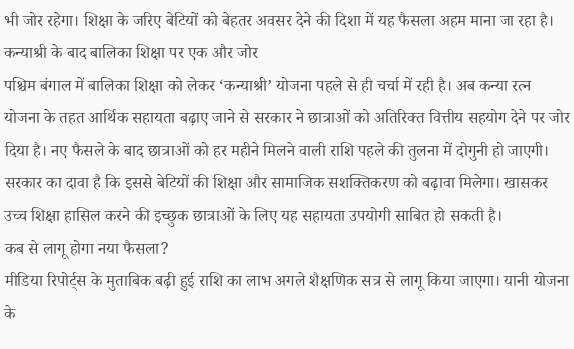भी जोर रहेगा। शिक्षा के जरिए बेटियों को बेहतर अवसर देने की दिशा में यह फैसला अहम माना जा रहा है।
कन्याश्री के बाद बालिका शिक्षा पर एक और जोर
पश्चिम बंगाल में बालिका शिक्षा को लेकर ‘कन्याश्री’ योजना पहले से ही चर्चा में रही है। अब कन्या रत्न योजना के तहत आर्थिक सहायता बढ़ाए जाने से सरकार ने छात्राओं को अतिरिक्त वित्तीय सहयोग देने पर जोर दिया है। नए फैसले के बाद छात्राओं को हर महीने मिलने वाली राशि पहले की तुलना में दोगुनी हो जाएगी। सरकार का दावा है कि इससे बेटियों की शिक्षा और सामाजिक सशक्तिकरण को बढ़ावा मिलेगा। खासकर उच्च शिक्षा हासिल करने की इच्छुक छात्राओं के लिए यह सहायता उपयोगी साबित हो सकती है।
कब से लागू होगा नया फैसला?
मीडिया रिपोर्ट्स के मुताबिक बढ़ी हुई राशि का लाभ अगले शैक्षणिक सत्र से लागू किया जाएगा। यानी योजना के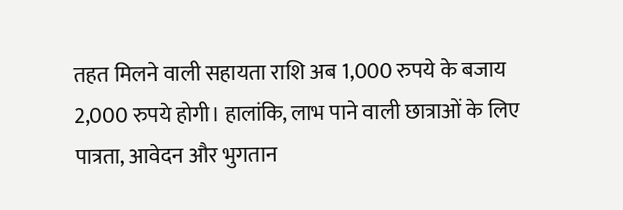तहत मिलने वाली सहायता राशि अब 1,000 रुपये के बजाय 2,000 रुपये होगी। हालांकि, लाभ पाने वाली छात्राओं के लिए पात्रता, आवेदन और भुगतान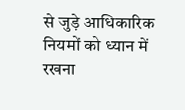से जुड़े आधिकारिक नियमों को ध्यान में रखना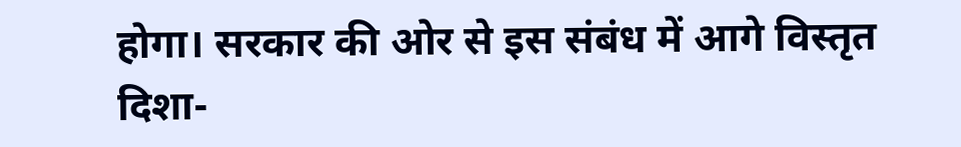होगा। सरकार की ओर से इस संबंध में आगे विस्तृत दिशा-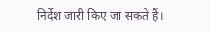निर्देश जारी किए जा सकते हैं।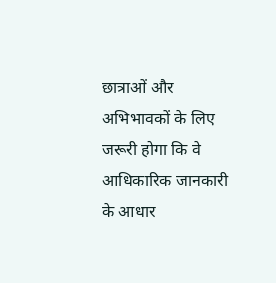छात्राओं और अभिभावकों के लिए जरूरी होगा कि वे आधिकारिक जानकारी के आधार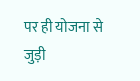पर ही योजना से जुड़ी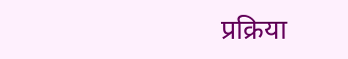प्रक्रिया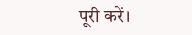पूरी करें।